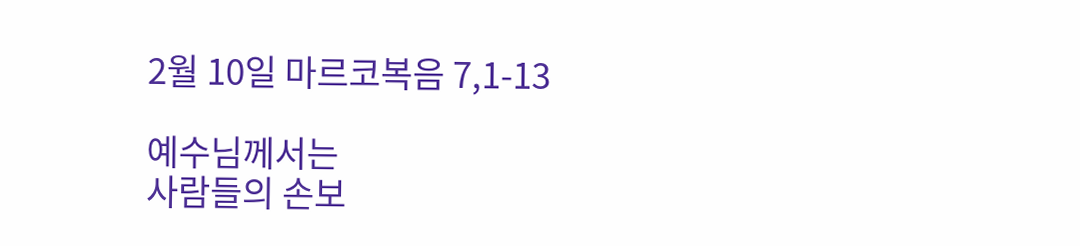2월 10일 마르코복음 7,1-13

예수님께서는
사람들의 손보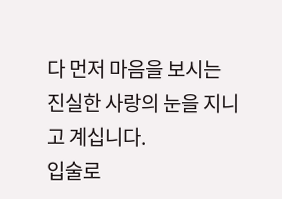다 먼저 마음을 보시는
진실한 사랑의 눈을 지니고 계십니다.
입술로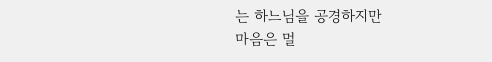는 하느님을 공경하지만
마음은 멀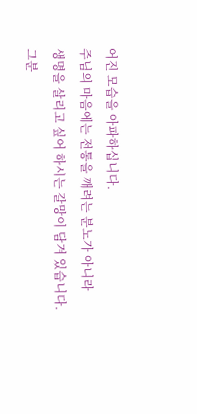어진 모습을 아파하십니다.
주님의 마음에는 전통을 깨려는 분노가 아니라
생명을 살리고 싶어 하시는 갈망이 담겨 있습니다.
그분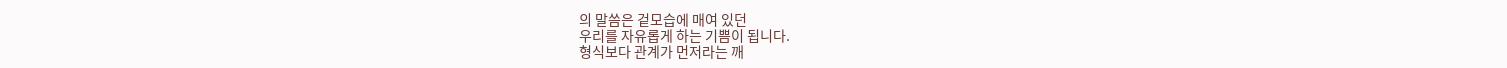의 말씀은 겉모습에 매여 있던
우리를 자유롭게 하는 기쁨이 됩니다.
형식보다 관계가 먼저라는 깨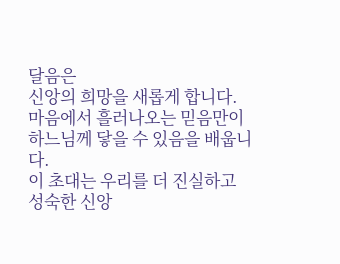달음은
신앙의 희망을 새롭게 합니다.
마음에서 흘러나오는 믿음만이
하느님께 닿을 수 있음을 배웁니다.
이 초대는 우리를 더 진실하고
성숙한 신앙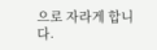으로 자라게 합니다.